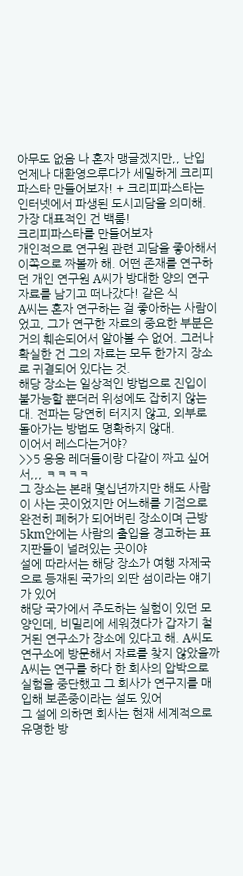아무도 없음 나 혼자 맹글겠지만,, 난입 언제나 대환영으루다가 세밀하게 크리피파스타 만들어보자! + 크리피파스타는 인터넷에서 파생된 도시괴담을 의미해. 가장 대표적인 건 백룸!
크리피파스타를 만들어보자
개인적으로 연구원 관련 괴담을 좋아해서 이쪽으로 짜볼까 해. 어떤 존재를 연구하던 개인 연구원 A씨가 방대한 양의 연구 자료를 남기고 떠나갔다! 같은 식
A씨는 혼자 연구하는 걸 좋아하는 사람이었고, 그가 연구한 자료의 중요한 부분은 거의 훼손되어서 알아볼 수 없어. 그러나 확실한 건 그의 자료는 모두 한가지 장소로 귀결되어 있다는 것.
해당 장소는 일상적인 방법으로 진입이 불가능할 뿐더러 위성에도 잡히지 않는대. 전파는 당연히 터지지 않고, 외부로 돌아가는 방법도 명확하지 않대.
이어서 레스다는거야?
>>5 응응 레더들이랑 다같이 짜고 싶어서,,, ㅋㅋㅋㅋ
그 장소는 본래 몇십년까지만 해도 사람이 사는 곳이었지만 어느해를 기점으로 완전히 폐허가 되어버린 장소이며 근방 5km안에는 사람의 출입을 경고하는 표지판들이 널려있는 곳이야
설에 따라서는 해당 장소가 여행 자제국으로 등재된 국가의 외딴 섬이라는 얘기가 있어
해당 국가에서 주도하는 실험이 있던 모양인데, 비밀리에 세워졌다가 갑자기 철거된 연구소가 장소에 있다고 해. A씨도 연구소에 방문해서 자료를 찾지 않았을까
A씨는 연구를 하다 한 회사의 압박으로 실험을 중단했고 그 회사가 연구지를 매입해 보존중이라는 설도 있어
그 설에 의하면 회사는 현재 세계적으로 유명한 방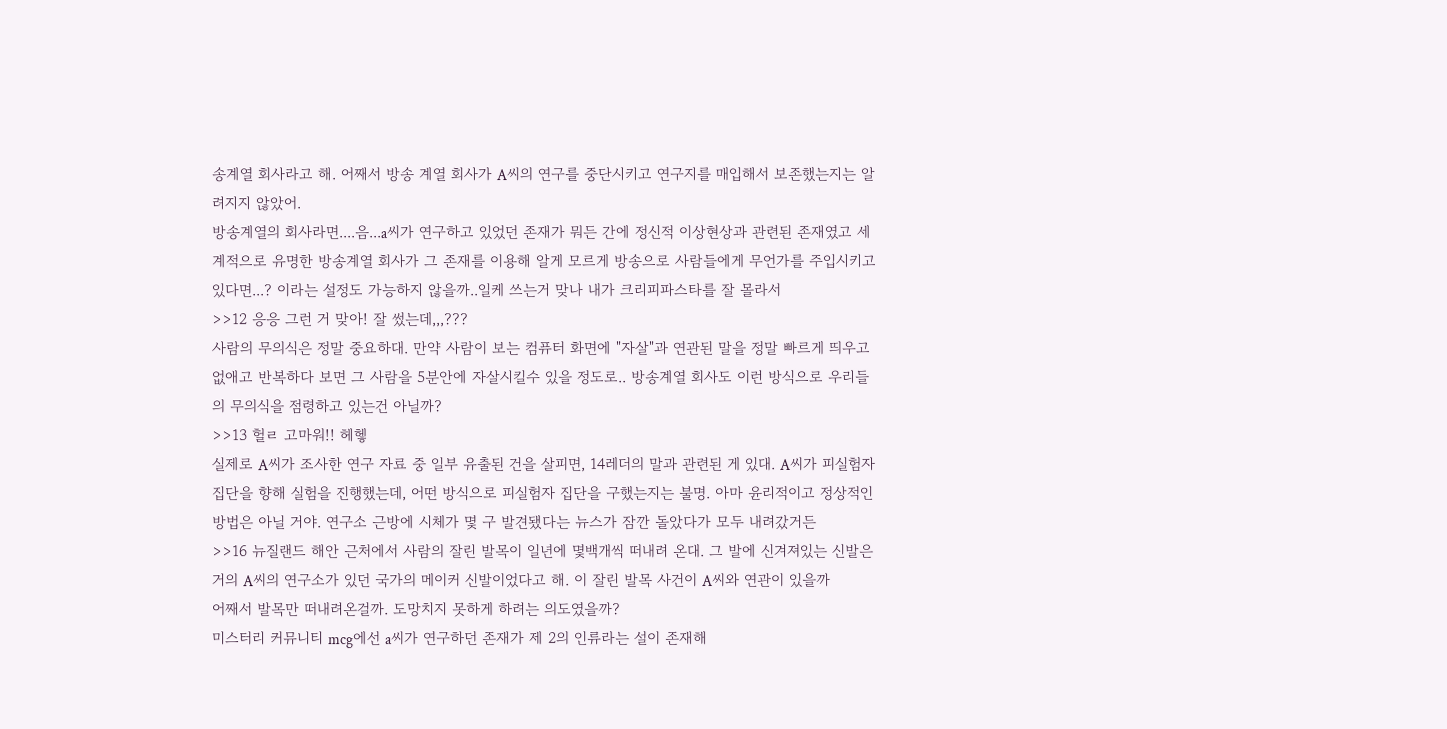송계열 회사라고 해. 어째서 방송 계열 회사가 A씨의 연구를 중단시키고 연구지를 매입해서 보존했는지는 알려지지 않았어.
방송계열의 회사라면....음...a씨가 연구하고 있었던 존재가 뭐든 간에 정신적 이상현상과 관련된 존재였고 세계적으로 유명한 방송계열 회사가 그 존재를 이용해 알게 모르게 방송으로 사람들에게 무언가를 주입시키고 있다면...? 이라는 설정도 가능하지 않을까..일케 쓰는거 맞나 내가 크리피파스타를 잘 몰라서
>>12 응응 그런 거 맞아! 잘 썼는데,,,???
사람의 무의식은 정말 중요하대. 만약 사람이 보는 컴퓨터 화면에 "자살"과 연관된 말을 정말 빠르게 띄우고 없애고 반복하다 보면 그 사람을 5분안에 자살시킬수 있을 정도로.. 방송계열 회사도 이런 방식으로 우리들의 무의식을 점령하고 있는건 아닐까?
>>13 헐ㄹ 고마워!! 헤헿
실제로 A씨가 조사한 연구 자료 중 일부 유출된 건을 살피면, 14레더의 말과 관련된 게 있대. A씨가 피실험자 집단을 향해 실험을 진행했는데, 어떤 방식으로 피실험자 집단을 구했는지는 불명. 아마 윤리적이고 정상적인 방법은 아닐 거야. 연구소 근방에 시체가 몇 구 발견됐다는 뉴스가 잠깐 돌았다가 모두 내려갔거든
>>16 뉴질랜드 해안 근처에서 사람의 잘린 발목이 일년에 몇백개씩 떠내려 온대. 그 발에 신겨져있는 신발은 거의 A씨의 연구소가 있던 국가의 메이커 신발이었다고 해. 이 잘린 발목 사건이 A씨와 연관이 있을까
어째서 발목만 떠내려온걸까. 도망치지 못하게 하려는 의도였을까?
미스터리 커뮤니티 mcg에선 a씨가 연구하던 존재가 제 2의 인류라는 설이 존재해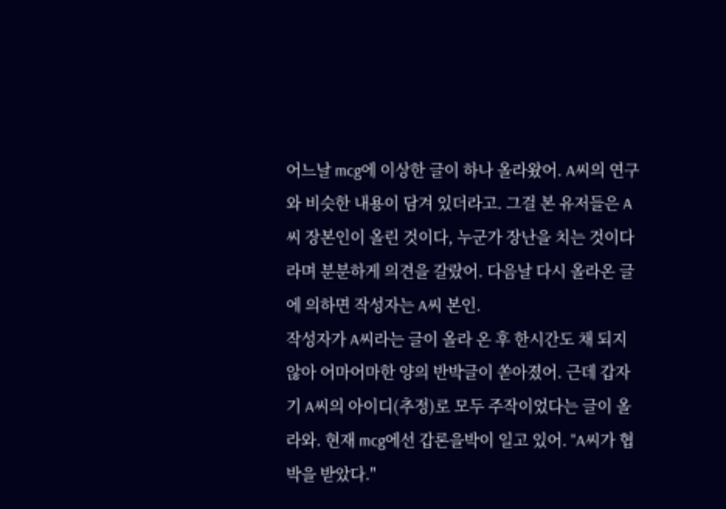어느날 mcg에 이상한 글이 하나 올라왔어. A씨의 연구와 비슷한 내용이 담겨 있더라고. 그걸 본 유저들은 A씨 장본인이 올린 것이다, 누군가 장난을 치는 것이다 라며 분분하게 의견을 갈랐어. 다음날 다시 올라온 글에 의하면 작성자는 A씨 본인.
작성자가 A씨라는 글이 올라 온 후 한시간도 채 되지 않아 어마어마한 양의 반박글이 쏟아졌어. 근데 갑자기 A씨의 아이디(추정)로 모두 주작이었다는 글이 올라와. 현재 mcg에선 갑론을박이 일고 있어. "A씨가 협박을 받았다."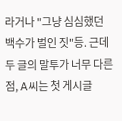라거나 "그냥 심심했던 백수가 벌인 짓"등. 근데 두 글의 말투가 너무 다른점, A씨는 첫 게시글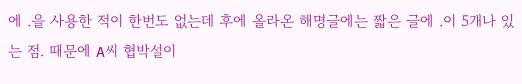에 .을 사용한 적이 한번도 없는데 후에 올라온 해명글에는 짧은 글에 .이 5개나 있는 점. 때문에 A씨 협박설이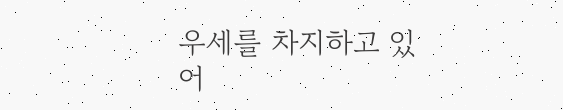우세를 차지하고 있어